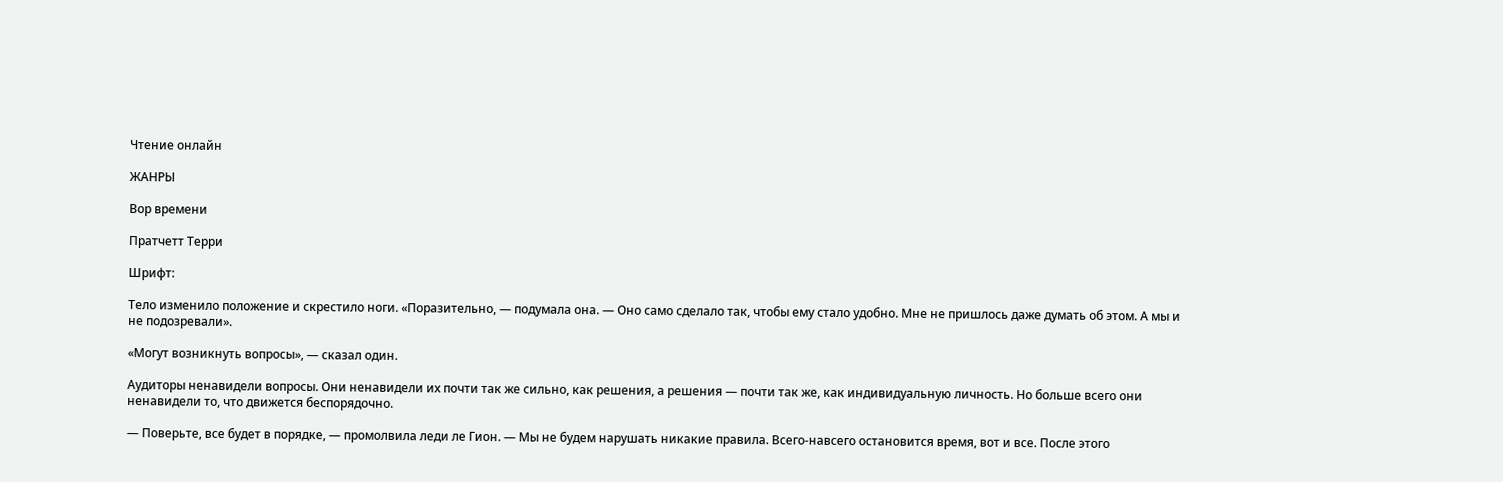Чтение онлайн

ЖАНРЫ

Вор времени

Пратчетт Терри

Шрифт:

Тело изменило положение и скрестило ноги. «Поразительно, — подумала она. — Оно само сделало так, чтобы ему стало удобно. Мне не пришлось даже думать об этом. А мы и не подозревали».

«Могут возникнуть вопросы», — сказал один.

Аудиторы ненавидели вопросы. Они ненавидели их почти так же сильно, как решения, а решения — почти так же, как индивидуальную личность. Но больше всего они ненавидели то, что движется беспорядочно.

— Поверьте, все будет в порядке, — промолвила леди ле Гион. — Мы не будем нарушать никакие правила. Всего-навсего остановится время, вот и все. После этого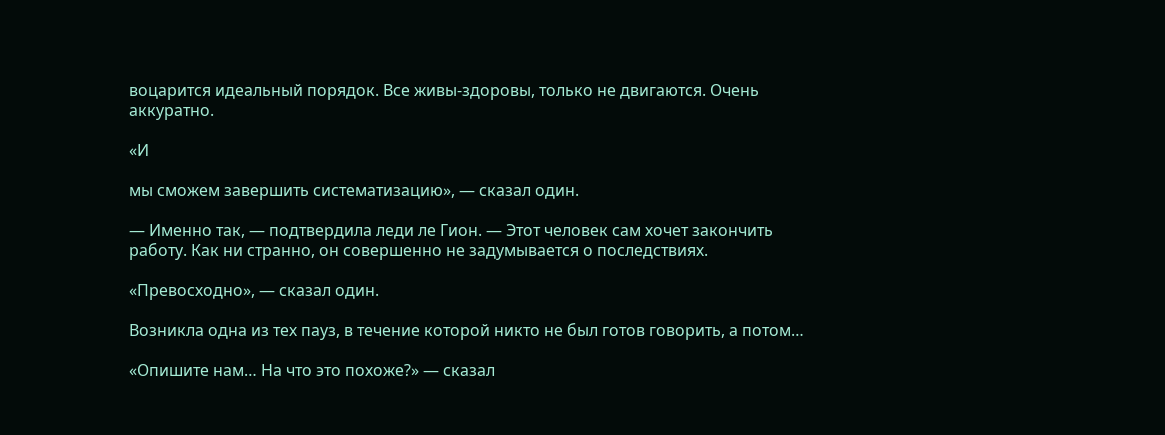воцарится идеальный порядок. Все живы-здоровы, только не двигаются. Очень аккуратно.

«И

мы сможем завершить систематизацию», — сказал один.

— Именно так, — подтвердила леди ле Гион. — Этот человек сам хочет закончить работу. Как ни странно, он совершенно не задумывается о последствиях.

«Превосходно», — сказал один.

Возникла одна из тех пауз, в течение которой никто не был готов говорить, а потом…

«Опишите нам… На что это похоже?» — сказал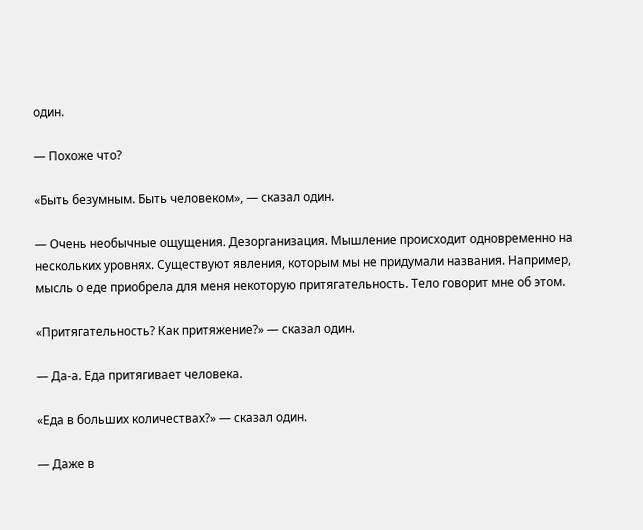один.

— Похоже что?

«Быть безумным. Быть человеком», — сказал один.

— Очень необычные ощущения. Дезорганизация. Мышление происходит одновременно на нескольких уровнях. Существуют явления, которым мы не придумали названия. Например, мысль о еде приобрела для меня некоторую притягательность. Тело говорит мне об этом.

«Притягательность? Как притяжение?» — сказал один.

— Да-а. Еда притягивает человека.

«Еда в больших количествах?» — сказал один.

— Даже в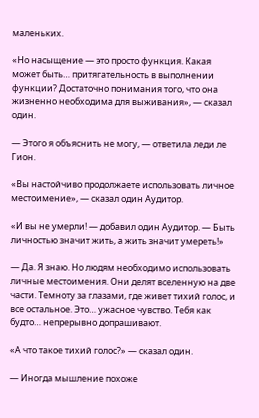маленьких.

«Но насыщение — это просто функция. Какая может быть… притягательность в выполнении функции? Достаточно понимания того, что она жизненно необходима для выживания», — сказал один.

— Этого я объяснить не могу, — ответила леди ле Гион.

«Вы настойчиво продолжаете использовать личное местоимение», — сказал один Аудитор.

«И вы не умерли! — добавил один Аудитор. — Быть личностью значит жить, а жить значит умереть!»

— Да. Я знаю. Но людям необходимо использовать личные местоимения. Они делят вселенную на две части. Темноту за глазами, где живет тихий голос, и все остальное. Это… ужасное чувство. Тебя как будто… непрерывно допрашивают.

«А что такое тихий голос?» — сказал один.

— Иногда мышление похоже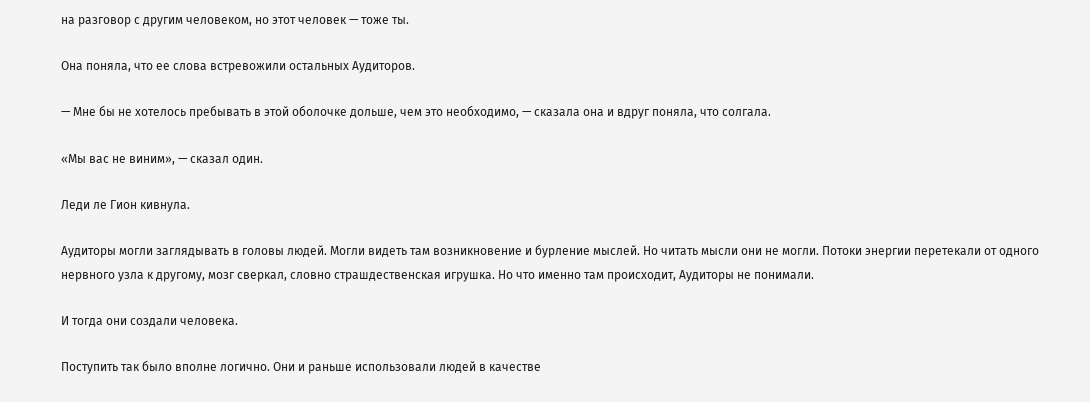на разговор с другим человеком, но этот человек — тоже ты.

Она поняла, что ее слова встревожили остальных Аудиторов.

— Мне бы не хотелось пребывать в этой оболочке дольше, чем это необходимо, — сказала она и вдруг поняла, что солгала.

«Мы вас не виним», — сказал один.

Леди ле Гион кивнула.

Аудиторы могли заглядывать в головы людей. Могли видеть там возникновение и бурление мыслей. Но читать мысли они не могли. Потоки энергии перетекали от одного нервного узла к другому, мозг сверкал, словно страшдественская игрушка. Но что именно там происходит, Аудиторы не понимали.

И тогда они создали человека.

Поступить так было вполне логично. Они и раньше использовали людей в качестве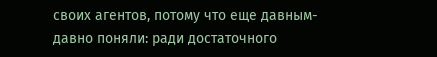своих агентов, потому что еще давным-давно поняли: ради достаточного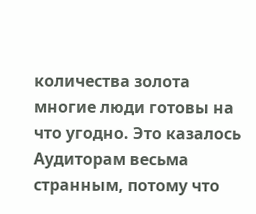количества золота многие люди готовы на что угодно. Это казалось Аудиторам весьма странным, потому что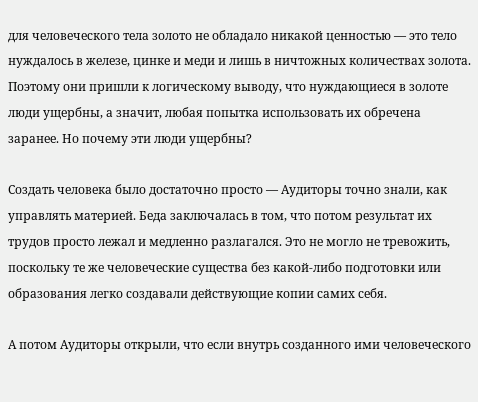для человеческого тела золото не обладало никакой ценностью — это тело нуждалось в железе, цинке и меди и лишь в ничтожных количествах золота. Поэтому они пришли к логическому выводу, что нуждающиеся в золоте люди ущербны, а значит, любая попытка использовать их обречена заранее. Но почему эти люди ущербны?

Создать человека было достаточно просто — Аудиторы точно знали, как управлять материей. Беда заключалась в том, что потом результат их трудов просто лежал и медленно разлагался. Это не могло не тревожить, поскольку те же человеческие существа без какой-либо подготовки или образования легко создавали действующие копии самих себя.

А потом Аудиторы открыли, что если внутрь созданного ими человеческого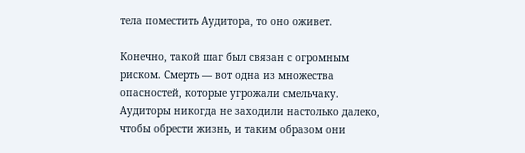тела поместить Аудитора, то оно оживет.

Конечно, такой шаг был связан с огромным риском. Смерть — вот одна из множества опасностей, которые угрожали смельчаку. Аудиторы никогда не заходили настолько далеко, чтобы обрести жизнь, и таким образом они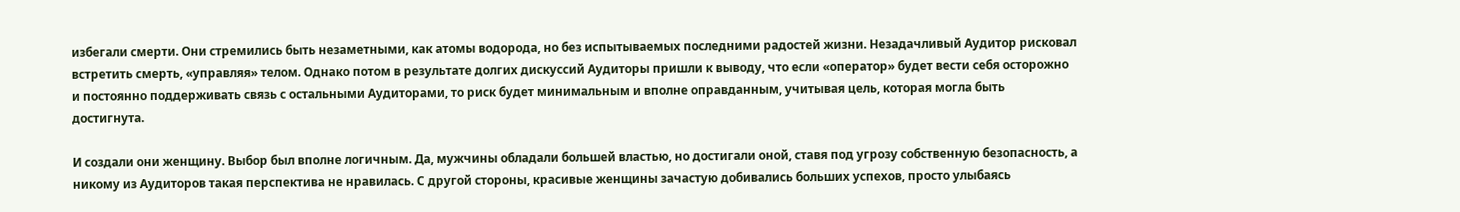избегали смерти. Они стремились быть незаметными, как атомы водорода, но без испытываемых последними радостей жизни. Незадачливый Аудитор рисковал встретить смерть, «управляя» телом. Однако потом в результате долгих дискуссий Аудиторы пришли к выводу, что если «оператор» будет вести себя осторожно и постоянно поддерживать связь с остальными Аудиторами, то риск будет минимальным и вполне оправданным, учитывая цель, которая могла быть достигнута.

И создали они женщину. Выбор был вполне логичным. Да, мужчины обладали большей властью, но достигали оной, ставя под угрозу собственную безопасность, а никому из Аудиторов такая перспектива не нравилась. С другой стороны, красивые женщины зачастую добивались больших успехов, просто улыбаясь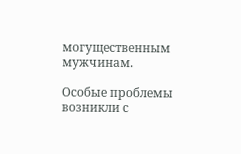могущественным мужчинам.

Особые проблемы возникли с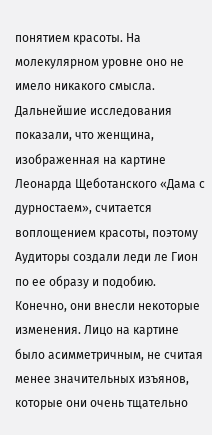понятием красоты. На молекулярном уровне оно не имело никакого смысла. Дальнейшие исследования показали, что женщина, изображенная на картине Леонарда Щеботанского «Дама с дурностаем», считается воплощением красоты, поэтому Аудиторы создали леди ле Гион по ее образу и подобию. Конечно, они внесли некоторые изменения. Лицо на картине было асимметричным, не считая менее значительных изъянов, которые они очень тщательно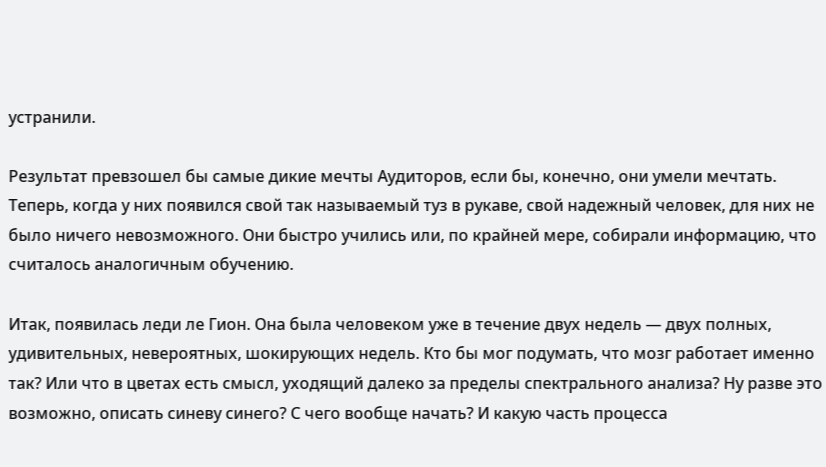устранили.

Результат превзошел бы самые дикие мечты Аудиторов, если бы, конечно, они умели мечтать. Теперь, когда у них появился свой так называемый туз в рукаве, свой надежный человек, для них не было ничего невозможного. Они быстро учились или, по крайней мере, собирали информацию, что считалось аналогичным обучению.

Итак, появилась леди ле Гион. Она была человеком уже в течение двух недель — двух полных, удивительных, невероятных, шокирующих недель. Кто бы мог подумать, что мозг работает именно так? Или что в цветах есть смысл, уходящий далеко за пределы спектрального анализа? Ну разве это возможно, описать синеву синего? С чего вообще начать? И какую часть процесса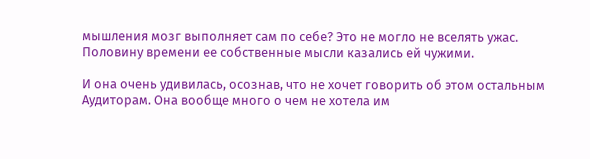мышления мозг выполняет сам по себе? Это не могло не вселять ужас. Половину времени ее собственные мысли казались ей чужими.

И она очень удивилась, осознав, что не хочет говорить об этом остальным Аудиторам. Она вообще много о чем не хотела им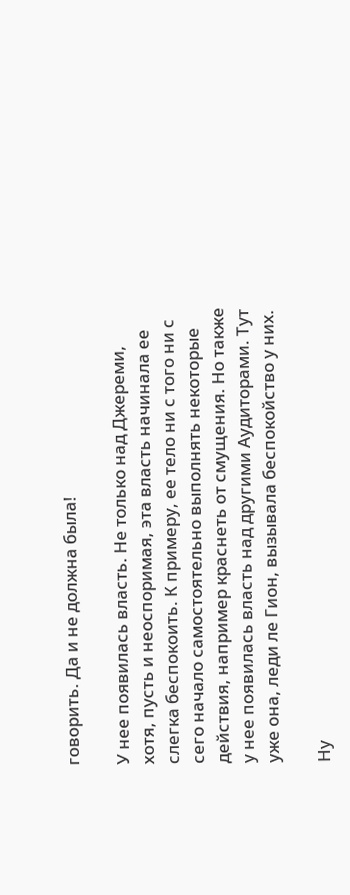говорить. Да и не должна была!

У нее появилась власть. Не только над Джереми, хотя, пусть и неоспоримая, эта власть начинала ее слегка беспокоить. К примеру, ее тело ни с того ни с сего начало самостоятельно выполнять некоторые действия, например краснеть от смущения. Но также у нее появилась власть над другими Аудиторами. Тут уже она, леди ле Гион, вызывала беспокойство у них.

Ну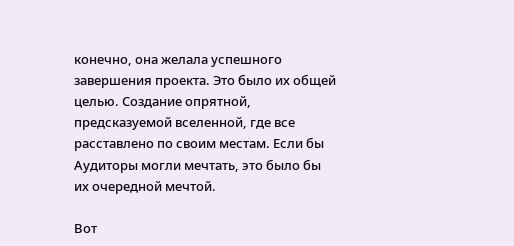конечно, она желала успешного завершения проекта. Это было их общей целью. Создание опрятной, предсказуемой вселенной, где все расставлено по своим местам. Если бы Аудиторы могли мечтать, это было бы их очередной мечтой.

Вот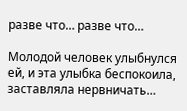разве что… разве что…

Молодой человек улыбнулся ей, и эта улыбка беспокоила, заставляла нервничать…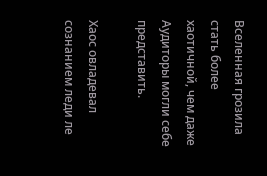Вселенная грозила стать более хаотичной, чем даже Аудиторы могли себе представить.

Хаос овладевал сознанием леди ле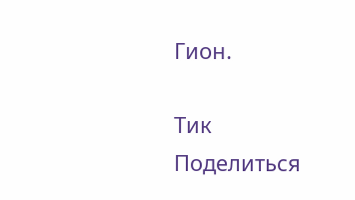Гион.

Тик
Поделиться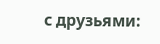с друзьями: